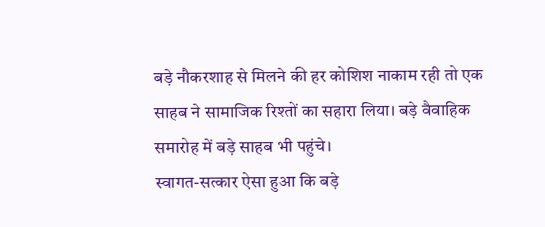बड़े नौकरशाह से मिलने की हर कोशिश नाकाम रही तो एक साहब ने सामाजिक रिश्तों का सहारा लिया। बड़े वैवाहिक समारोह में बड़े साहब भी पहुंचे।
स्वागत-सत्कार ऐसा हुआ कि बड़े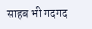साहब भी गदगद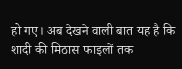हो गए। अब देखने वाली बात यह है कि शादी की मिठास फाइलों तक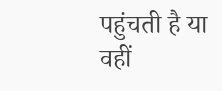पहुंचती है या वहीं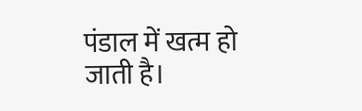पंडाल में खत्म हो जाती है।